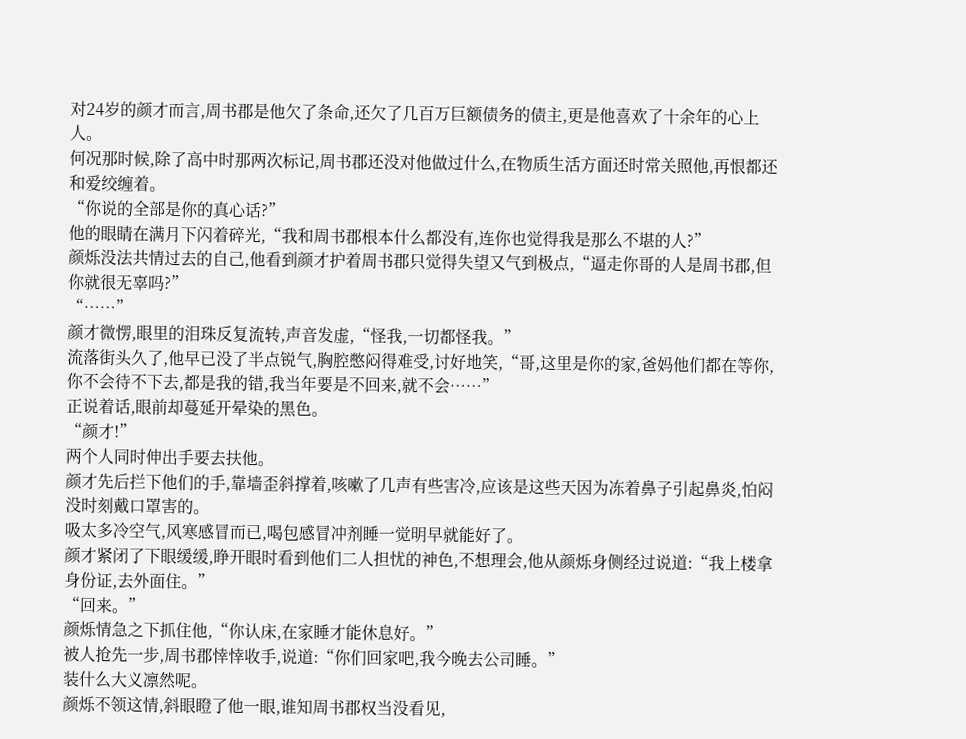对24岁的颜才而言,周书郡是他欠了条命,还欠了几百万巨额债务的债主,更是他喜欢了十余年的心上人。
何况那时候,除了高中时那两次标记,周书郡还没对他做过什么,在物质生活方面还时常关照他,再恨都还和爱绞缠着。
“你说的全部是你的真心话?”
他的眼睛在满月下闪着碎光,“我和周书郡根本什么都没有,连你也觉得我是那么不堪的人?”
颜烁没法共情过去的自己,他看到颜才护着周书郡只觉得失望又气到极点,“逼走你哥的人是周书郡,但你就很无辜吗?”
“……”
颜才微愣,眼里的泪珠反复流转,声音发虚,“怪我,一切都怪我。”
流落街头久了,他早已没了半点锐气,胸腔憋闷得难受,讨好地笑,“哥,这里是你的家,爸妈他们都在等你,你不会待不下去,都是我的错,我当年要是不回来,就不会……”
正说着话,眼前却蔓延开晕染的黑色。
“颜才!”
两个人同时伸出手要去扶他。
颜才先后拦下他们的手,靠墙歪斜撑着,咳嗽了几声有些害冷,应该是这些天因为冻着鼻子引起鼻炎,怕闷没时刻戴口罩害的。
吸太多冷空气,风寒感冒而已,喝包感冒冲剂睡一觉明早就能好了。
颜才紧闭了下眼缓缓,睁开眼时看到他们二人担忧的神色,不想理会,他从颜烁身侧经过说道:“我上楼拿身份证,去外面住。”
“回来。”
颜烁情急之下抓住他,“你认床,在家睡才能休息好。”
被人抢先一步,周书郡悻悻收手,说道:“你们回家吧,我今晚去公司睡。”
装什么大义凛然呢。
颜烁不领这情,斜眼瞪了他一眼,谁知周书郡权当没看见,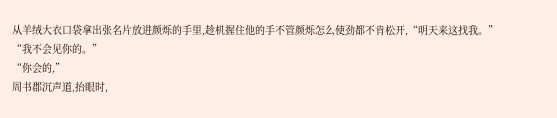从羊绒大衣口袋拿出张名片放进颜烁的手里,趁机握住他的手不管颜烁怎么使劲都不肯松开,“明天来这找我。”
“我不会见你的。”
“你会的,”
周书郡沉声道,抬眼时,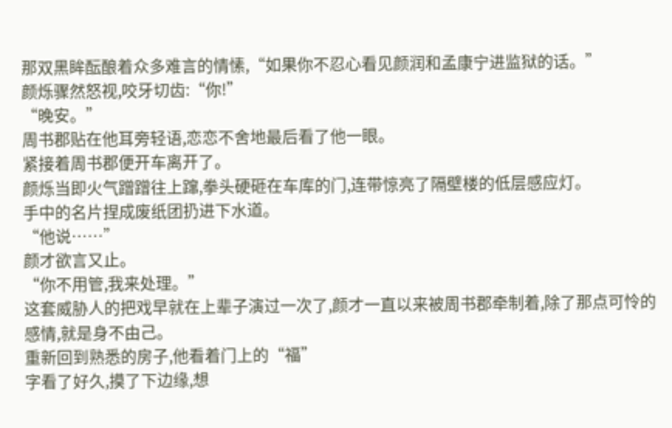那双黑眸酝酿着众多难言的情愫,“如果你不忍心看见颜润和孟康宁进监狱的话。”
颜烁骤然怒视,咬牙切齿:“你!”
“晚安。”
周书郡贴在他耳旁轻语,恋恋不舍地最后看了他一眼。
紧接着周书郡便开车离开了。
颜烁当即火气蹭蹭往上蹿,拳头硬砸在车库的门,连带惊亮了隔壁楼的低层感应灯。
手中的名片捏成废纸团扔进下水道。
“他说……”
颜才欲言又止。
“你不用管,我来处理。”
这套威胁人的把戏早就在上辈子演过一次了,颜才一直以来被周书郡牵制着,除了那点可怜的感情,就是身不由己。
重新回到熟悉的房子,他看着门上的“福”
字看了好久,摸了下边缘,想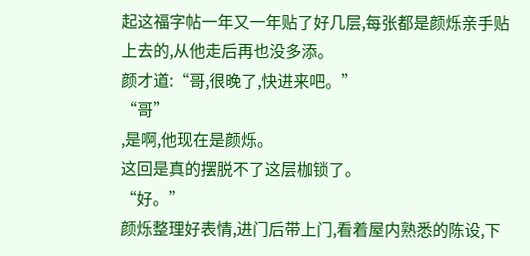起这福字帖一年又一年贴了好几层,每张都是颜烁亲手贴上去的,从他走后再也没多添。
颜才道:“哥,很晚了,快进来吧。”
“哥”
,是啊,他现在是颜烁。
这回是真的摆脱不了这层枷锁了。
“好。”
颜烁整理好表情,进门后带上门,看着屋内熟悉的陈设,下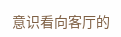意识看向客厅的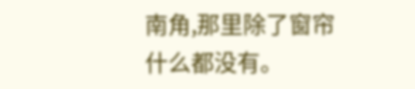南角,那里除了窗帘什么都没有。